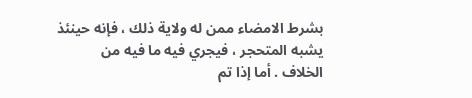بشرط الامضاء ممن له ولاية ذلك ، فإنه حينئذ يشبه المتحجر ، فيجري فيه ما فيه من
الخلاف . أما إذا تم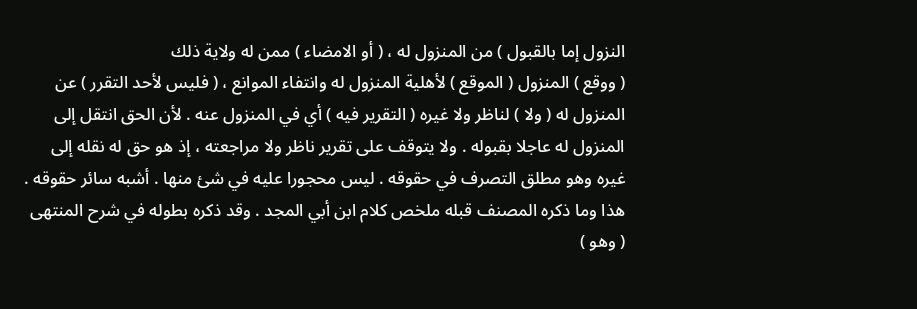النزول إما بالقبول ) من المنزول له ، ( أو الامضاء ) ممن له ولاية ذلك
( ووقع ) المنزول ( الموقع ) لأهلية المنزول له وانتفاء الموانع ، ( فليس لأحد التقرر ) عن
المنزول له ( ولا ) لناظر ولا غيره ( التقرير فيه ) أي في المنزول عنه . لأن الحق انتقل إلى
المنزول له عاجلا بقبوله . ولا يتوقف على تقرير ناظر ولا مراجعته ، إذ هو حق له نقله إلى
غيره وهو مطلق التصرف في حقوقه . ليس محجورا عليه في شئ منها . أشبه سائر حقوقه .
هذا وما ذكره المصنف قبله ملخص كلام ابن أبي المجد . وقد ذكره بطوله في شرح المنتهى
( وهو )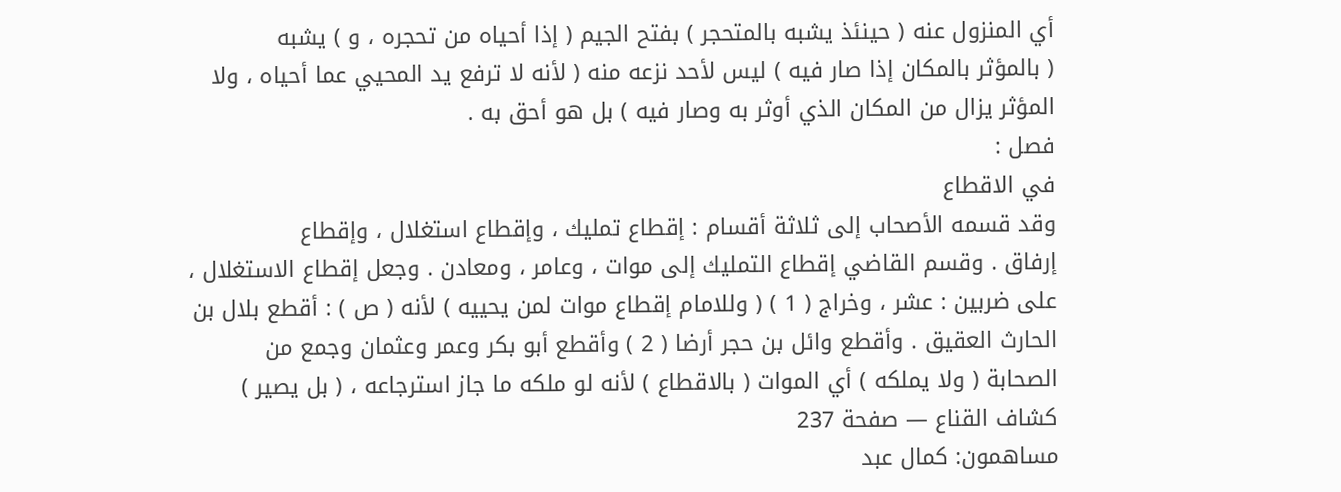أي المنزول عنه ( حينئذ يشبه بالمتحجر ) بفتح الجيم ( إذا أحياه من تحجره ، و ) يشبه
( بالمؤثر بالمكان إذا صار فيه ) ليس لأحد نزعه منه ( لأنه لا ترفع يد المحيي عما أحياه ، ولا
المؤثر يزال من المكان الذي أوثر به وصار فيه ) بل هو أحق به .
فصل :
في الاقطاع
وقد قسمه الأصحاب إلى ثلاثة أقسام : إقطاع تمليك ، وإقطاع استغلال ، وإقطاع
إرفاق . وقسم القاضي إقطاع التمليك إلى موات ، وعامر ، ومعادن . وجعل إقطاع الاستغلال ،
على ضربين : عشر ، وخراج ( 1 ) ( وللامام إقطاع موات لمن يحييه ) لأنه ( ص ) : أقطع بلال بن
الحارث العقيق . وأقطع وائل بن حجر أرضا ( 2 ) وأقطع أبو بكر وعمر وعثمان وجمع من
الصحابة ( ولا يملكه ) أي الموات ( بالاقطاع ) لأنه لو ملكه ما جاز استرجاعه ، ( بل يصير )
كشاف القناع — صفحة 237
مساهمون: كمال عبد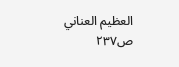العظيم العناني
ص٢٣٧